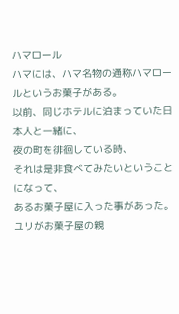ハマロール
ハマには、ハマ名物の通称ハマロールというお菓子がある。
以前、同じホテルに泊まっていた日本人と一緒に、
夜の町を徘徊している時、
それは是非食べてみたいということになって、
あるお菓子屋に入った事があった。
ユリがお菓子屋の親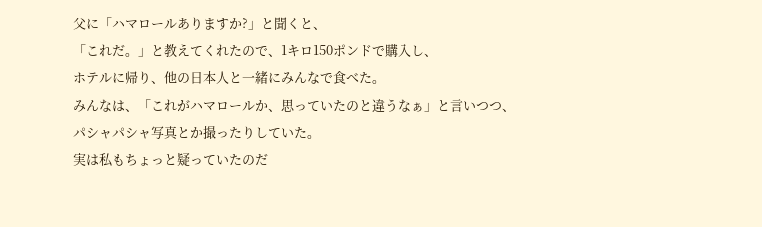父に「ハマロールありますか?」と聞くと、
「これだ。」と教えてくれたので、1キロ150ポンドで購入し、
ホテルに帰り、他の日本人と一緒にみんなで食べた。
みんなは、「これがハマロールか、思っていたのと違うなぁ」と言いつつ、
パシャパシャ写真とか撮ったりしていた。
実は私もちょっと疑っていたのだ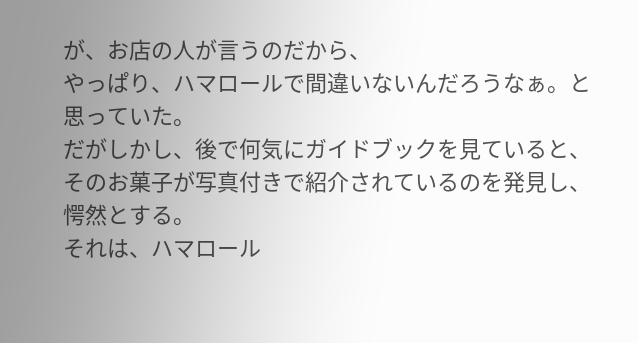が、お店の人が言うのだから、
やっぱり、ハマロールで間違いないんだろうなぁ。と思っていた。
だがしかし、後で何気にガイドブックを見ていると、
そのお菓子が写真付きで紹介されているのを発見し、愕然とする。
それは、ハマロール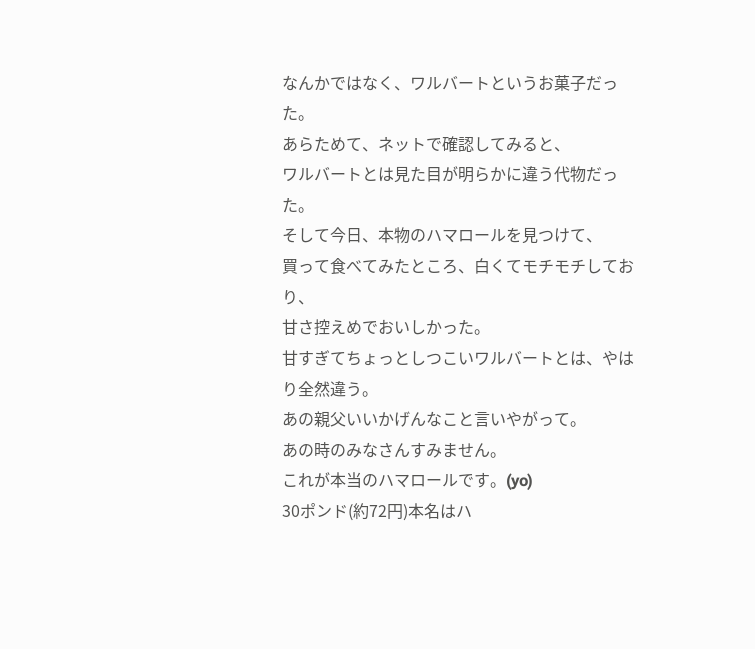なんかではなく、ワルバートというお菓子だった。
あらためて、ネットで確認してみると、
ワルバートとは見た目が明らかに違う代物だった。
そして今日、本物のハマロールを見つけて、
買って食べてみたところ、白くてモチモチしており、
甘さ控えめでおいしかった。
甘すぎてちょっとしつこいワルバートとは、やはり全然違う。
あの親父いいかげんなこと言いやがって。
あの時のみなさんすみません。
これが本当のハマロールです。(yo)
30ポンド(約72円)本名はハ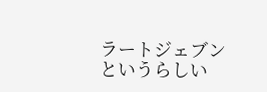ラートジェブンというらしい